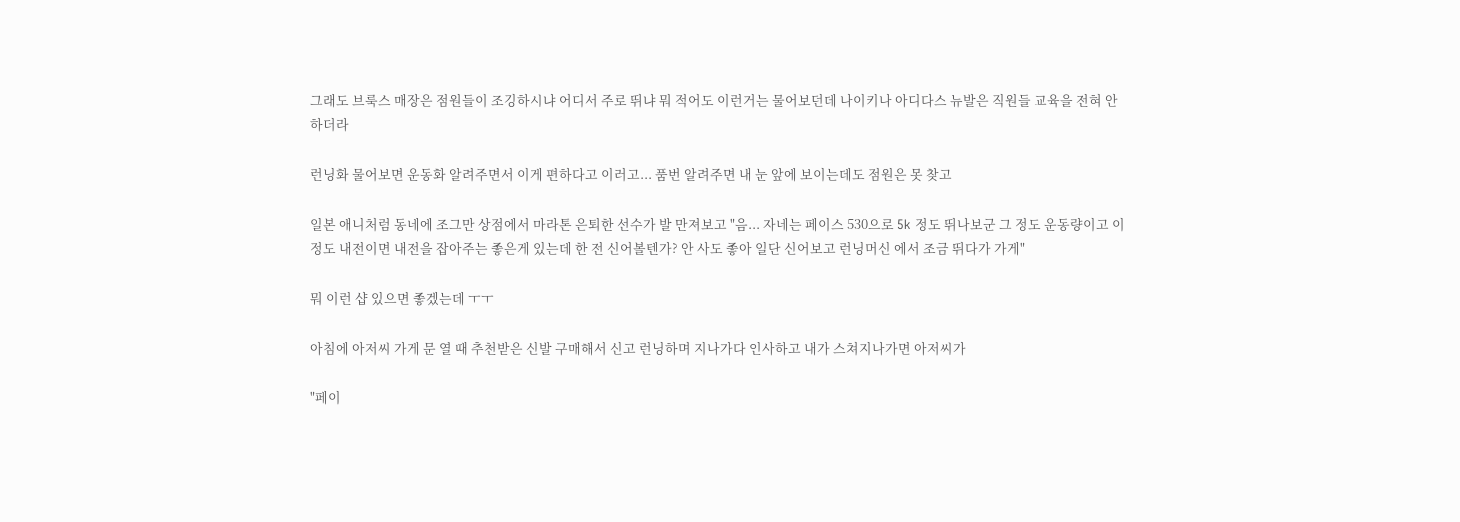그래도 브룩스 매장은 점원들이 조깅하시냐 어디서 주로 뛰냐 뭐 적어도 이런거는 물어보던데 나이키나 아디다스 뉴발은 직원들 교육을 전혀 안 하더라

런닝화 물어보면 운동화 알려주면서 이게 편하다고 이러고... 품번 알려주면 내 눈 앞에 보이는데도 점원은 못 찾고

일본 애니처럼 동네에 조그만 상점에서 마라톤 은퇴한 선수가 발 만져보고 "음... 자네는 페이스 530으로 5k 정도 뛰나보군 그 정도 운동량이고 이 정도 내전이면 내전을 잡아주는 좋은게 있는데 한 전 신어볼텐가? 안 사도 좋아 일단 신어보고 런닝머신 에서 조금 뛰다가 가게"

뭐 이런 샵 있으면 좋겠는데 ㅜㅜ

아침에 아저씨 가게 문 열 때 추천받은 신발 구매해서 신고 런닝하며 지나가다 인사하고 내가 스쳐지나가면 아저씨가

"페이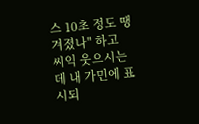스 10초 정도 땡겨졌나" 하고 씨익 웃으시는데 내 가민에 표시되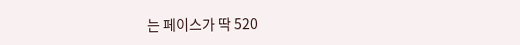는 페이스가 딱 520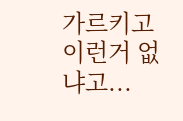가르키고 이런거 없냐고...